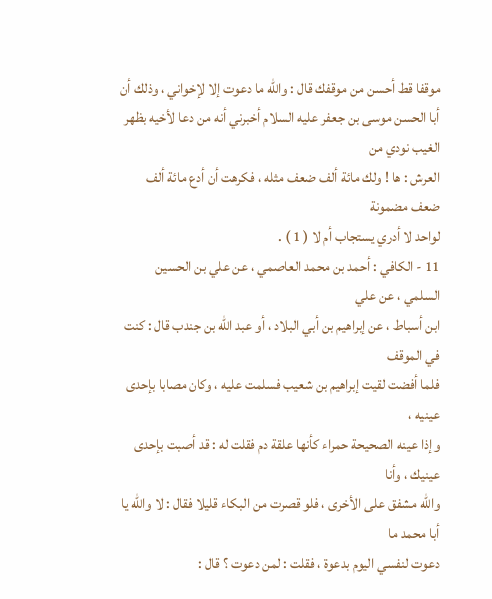موقفا قط أحسن من موقفك قال : والله ما دعوت إلا لإخواني ، وذلك أن
أبا الحسن موسى بن جعفر عليه السلام أخبرني أنه من دعا لأخيه بظهر الغيب نودي من
العرش : ها ! ولك مائة ألف ضعف مثله ، فكرهت أن أدع مائة ألف ضعف مضمونة
لواحد لا أدري يستجاب أم لا ( 1 ) .
11 - الكافي : أحمد بن محمد العاصمي ، عن علي بن الحسين السلمي ، عن علي
ابن أسباط ، عن إبراهيم بن أبي البلاد ، أو عبد الله بن جندب قال : كنت في الموقف
فلما أفضت لقيت إبراهيم بن شعيب فسلمت عليه ، وكان مصابا بإحدى عينيه ،
وإذا عينه الصحيحة حمراء كأنها علقة دم فقلت له : قد أصبت بإحدى عينيك ، وأنا
والله مشفق على الأخرى ، فلو قصرت من البكاء قليلا فقال : لا والله يا أبا محمد ما
دعوت لنفسي اليوم بدعوة ، فقلت : لمن دعوت ؟ قال :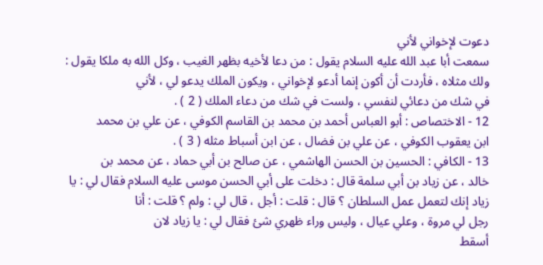دعوت لإخواني لأني
سمعت أبا عبد الله عليه السلام يقول : من دعا لأخيه بظهر الغيب ، وكل الله به ملكا يقول :
ولك مثلاه ، فأردت أن أكون إنما أدعو لإخواني ، ويكون الملك يدعو لي ، لأني
في شك من دعائي لنفسي ، ولست في شك من دعاء الملك ( 2 ) .
12 - الاختصاص : أبو العباس أحمد بن محمد بن القاسم الكوفي ، عن علي بن محمد
ابن يعقوب الكوفي ، عن علي بن فضال ، عن ابن أسباط مثله ( 3 ) .
13 - الكافي : الحسين بن الحسن الهاشمي ، عن صالح بن أبي حماد ، عن محمد بن
خالد ، عن زياد بن أبي سلمة قال : دخلت على أبي الحسن موسى عليه السلام فقال لي : يا
زياد إنك لتعمل عمل السلطان ؟ قال : قلت : أجل ، قال لي : ولم ؟ قلت : أنا
رجل لي مروة ، وعلي عيال ، وليس وراء ظهري شئ فقال لي : يا زياد لان
أسقط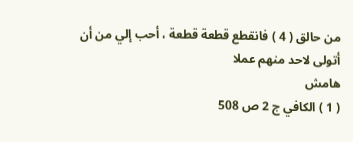من حالق ( 4 ) فانقطع قطعة قطعة ، أحب إلي من أن أتولى لاحد منهم عملا
هامش
( 1 ) الكافي ج 2 ص 508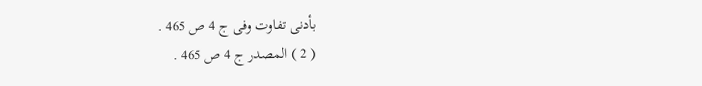بأدنى تفاوت وفى ج 4 ص 465 .
( 2 ) المصدر ج 4 ص 465 .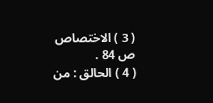( 3 ) الاختصاص ص 84 .
( 4 ) الحالق : من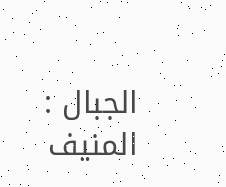الجبال : المنيف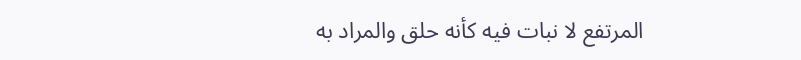المرتفع لا نبات فيه كأنه حلق والمراد به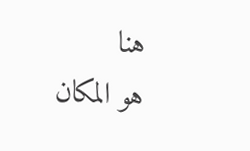هنا
هو المكان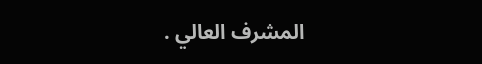المشرف العالي .